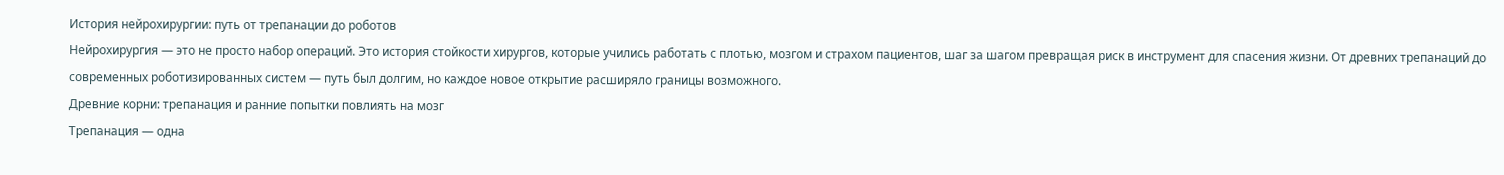История нейрохирургии: путь от трепанации до роботов
Нейрохирургия — это не просто набор операций. Это история стойкости хирургов, которые учились работать с плотью, мозгом и страхом пациентов, шаг за шагом превращая риск в инструмент для спасения жизни. От древних трепанаций до современных роботизированных систем — путь был долгим, но каждое новое открытие расширяло границы возможного.
Древние корни: трепанация и ранние попытки повлиять на мозг
Трепанация — одна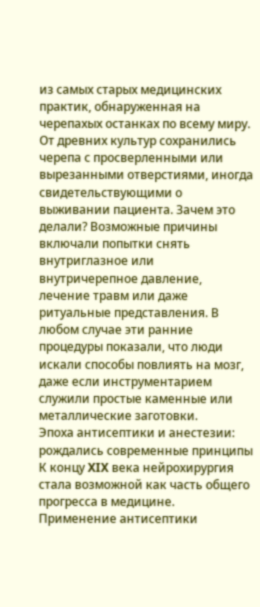из самых старых медицинских практик, обнаруженная на черепахых останках по всему миру. От древних культур сохранились черепа с просверленными или вырезанными отверстиями, иногда свидетельствующими о выживании пациента. Зачем это делали? Возможные причины включали попытки снять внутриглазное или внутричерепное давление, лечение травм или даже ритуальные представления. В любом случае эти ранние процедуры показали, что люди искали способы повлиять на мозг, даже если инструментарием служили простые каменные или металлические заготовки.
Эпоха антисептики и анестезии: рождались современные принципы
К концу XIX века нейрохирургия стала возможной как часть общего прогресса в медицине. Применение антисептики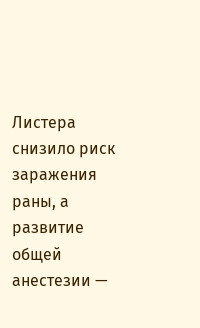Листера снизило риск заражения раны, а развитие общей анестезии —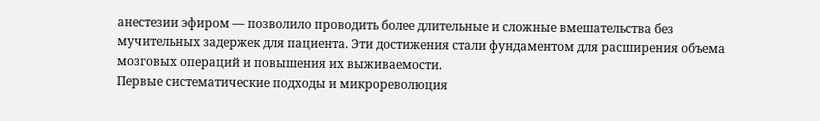анестезии эфиром — позволило проводить более длительные и сложные вмешательства без мучительных задержек для пациента. Эти достижения стали фундаментом для расширения объема мозговых операций и повышения их выживаемости.
Первые систематические подходы и микрореволюция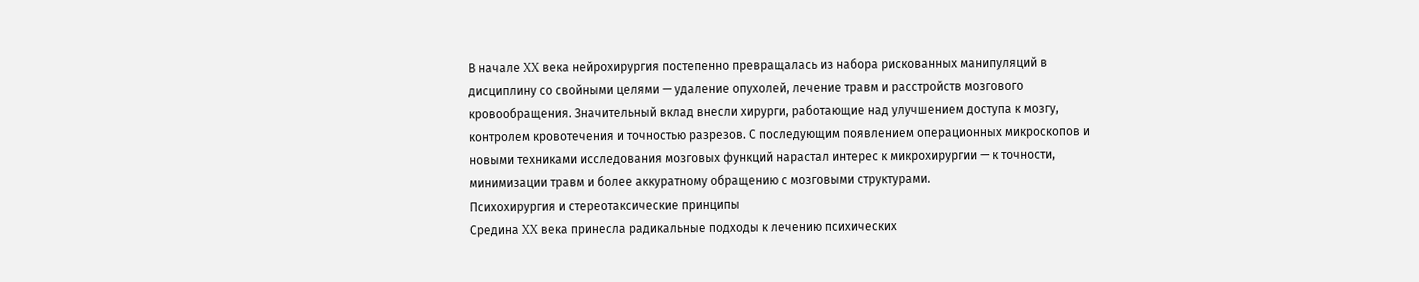В начале XX века нейрохирургия постепенно превращалась из набора рискованных манипуляций в дисциплину со свойными целями — удаление опухолей, лечение травм и расстройств мозгового кровообращения. Значительный вклад внесли хирурги, работающие над улучшением доступа к мозгу, контролем кровотечения и точностью разрезов. С последующим появлением операционных микроскопов и новыми техниками исследования мозговых функций нарастал интерес к микрохирургии — к точности, минимизации травм и более аккуратному обращению с мозговыми структурами.
Психохирургия и стереотаксические принципы
Средина XX века принесла радикальные подходы к лечению психических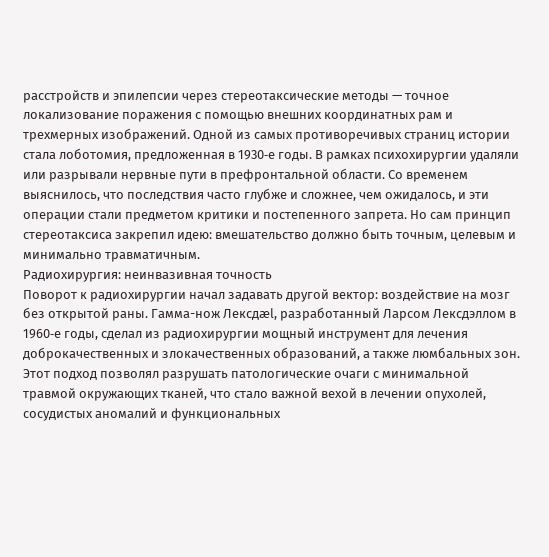расстройств и эпилепсии через стереотаксические методы — точное локализование поражения с помощью внешних координатных рам и трехмерных изображений. Одной из самых противоречивых страниц истории стала лоботомия, предложенная в 1930‑е годы. В рамках психохирургии удаляли или разрывали нервные пути в префронтальной области. Со временем выяснилось, что последствия часто глубже и сложнее, чем ожидалось, и эти операции стали предметом критики и постепенного запрета. Но сам принцип стереотаксиса закрепил идею: вмешательство должно быть точным, целевым и минимально травматичным.
Радиохирургия: неинвазивная точность
Поворот к радиохирургии начал задавать другой вектор: воздействие на мозг без открытой раны. Гамма-нож Лексдæl, разработанный Ларсом Лексдэллом в 1960‑е годы, сделал из радиохирургии мощный инструмент для лечения доброкачественных и злокачественных образований, а также люмбальных зон. Этот подход позволял разрушать патологические очаги с минимальной травмой окружающих тканей, что стало важной вехой в лечении опухолей, сосудистых аномалий и функциональных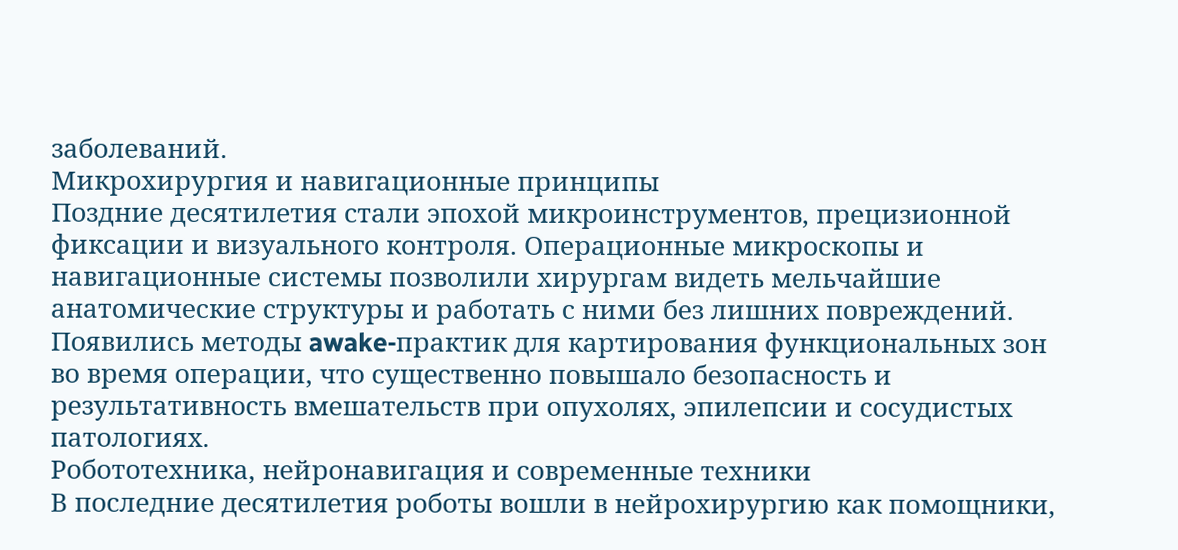заболеваний.
Микрохирургия и навигационные принципы
Поздние десятилетия стали эпохой микроинструментов, прецизионной фиксации и визуального контроля. Операционные микроскопы и навигационные системы позволили хирургам видеть мельчайшие анатомические структуры и работать с ними без лишних повреждений. Появились методы awake‑практик для картирования функциональных зон во время операции, что существенно повышало безопасность и результативность вмешательств при опухолях, эпилепсии и сосудистых патологиях.
Робототехника, нейронавигация и современные техники
В последние десятилетия роботы вошли в нейрохирургию как помощники,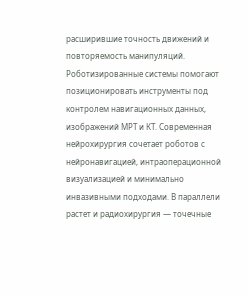расширившие точность движений и повторяемость манипуляций. Роботизированные системы помогают позиционировать инструменты под контролем навигационных данных, изображений МРТ и КТ. Современная нейрохирургия сочетает роботов с нейронавигацией, интраоперационной визуализацией и минимально инвазивными подходами. В параллели растет и радиохирургия — точечные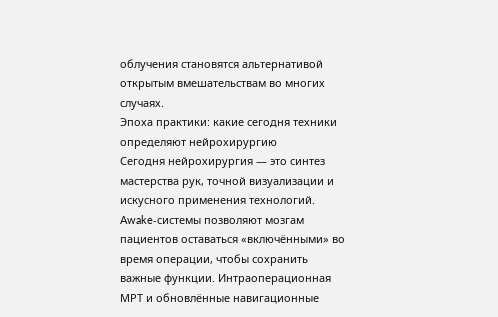облучения становятся альтернативой открытым вмешательствам во многих случаях.
Эпоха практики: какие сегодня техники определяют нейрохирургию
Сегодня нейрохирургия — это синтез мастерства рук, точной визуализации и искусного применения технологий. Awake‑системы позволяют мозгам пациентов оставаться «включёнными» во время операции, чтобы сохранить важные функции. Интраоперационная МРТ и обновлённые навигационные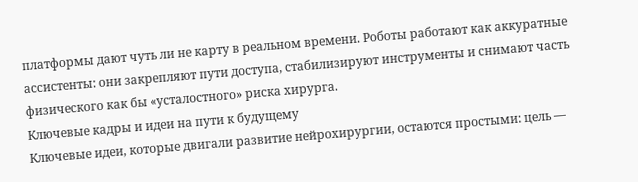платформы дают чуть ли не карту в реальном времени. Роботы работают как аккуратные ассистенты: они закрепляют пути доступа, стабилизируют инструменты и снимают часть физического как бы «усталостного» риска хирурга.
Ключевые кадры и идеи на пути к будущему
Ключевые идеи, которые двигали развитие нейрохирургии, остаются простыми: цель —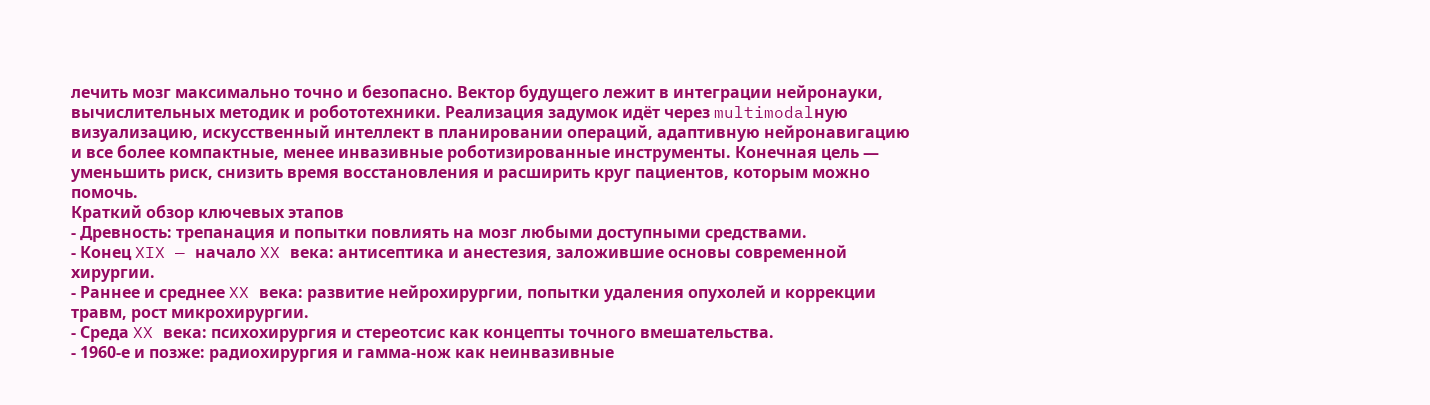лечить мозг максимально точно и безопасно. Вектор будущего лежит в интеграции нейронауки, вычислительных методик и робототехники. Реализация задумок идёт через multimodalную визуализацию, искусственный интеллект в планировании операций, адаптивную нейронавигацию и все более компактные, менее инвазивные роботизированные инструменты. Конечная цель — уменьшить риск, снизить время восстановления и расширить круг пациентов, которым можно помочь.
Краткий обзор ключевых этапов
- Древность: трепанация и попытки повлиять на мозг любыми доступными средствами.
- Конец XIX — начало XX века: антисептика и анестезия, заложившие основы современной хирургии.
- Раннее и среднее XX века: развитие нейрохирургии, попытки удаления опухолей и коррекции травм, рост микрохирургии.
- Среда XX века: психохирургия и стереотсис как концепты точного вмешательства.
- 1960‑е и позже: радиохирургия и гамма‑нож как неинвазивные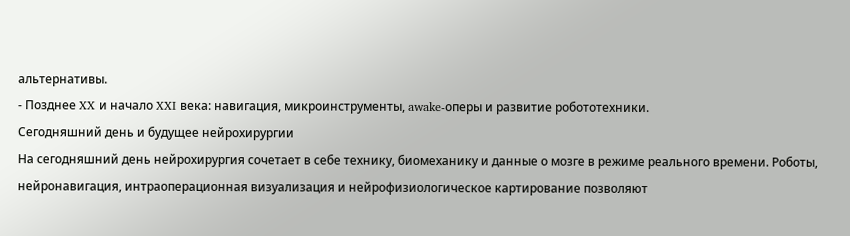альтернативы.
- Позднее XX и начало XXI века: навигация, микроинструменты, awake‑оперы и развитие робототехники.
Сегодняшний день и будущее нейрохирургии
На сегодняшний день нейрохирургия сочетает в себе технику, биомеханику и данные о мозге в режиме реального времени. Роботы, нейронавигация, интраоперационная визуализация и нейрофизиологическое картирование позволяют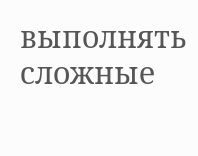выполнять сложные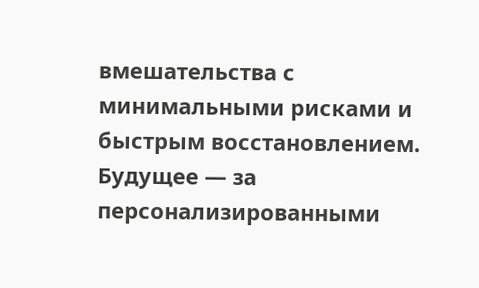вмешательства с минимальными рисками и быстрым восстановлением. Будущее — за персонализированными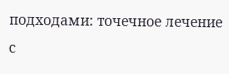подходами: точечное лечение с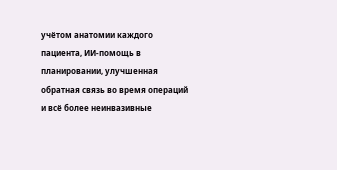учётом анатомии каждого пациента, ИИ‑помощь в планировании, улучшенная обратная связь во время операций и всё более неинвазивные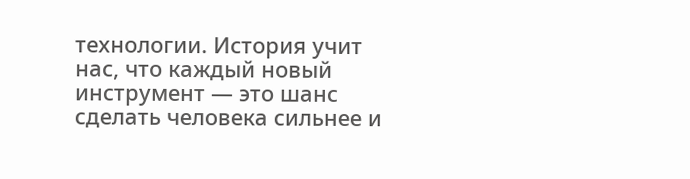технологии. История учит нас, что каждый новый инструмент — это шанс сделать человека сильнее и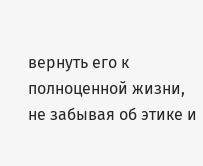вернуть его к полноценной жизни, не забывая об этике и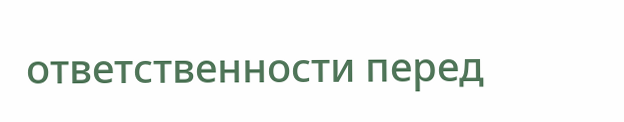ответственности перед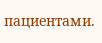пациентами.